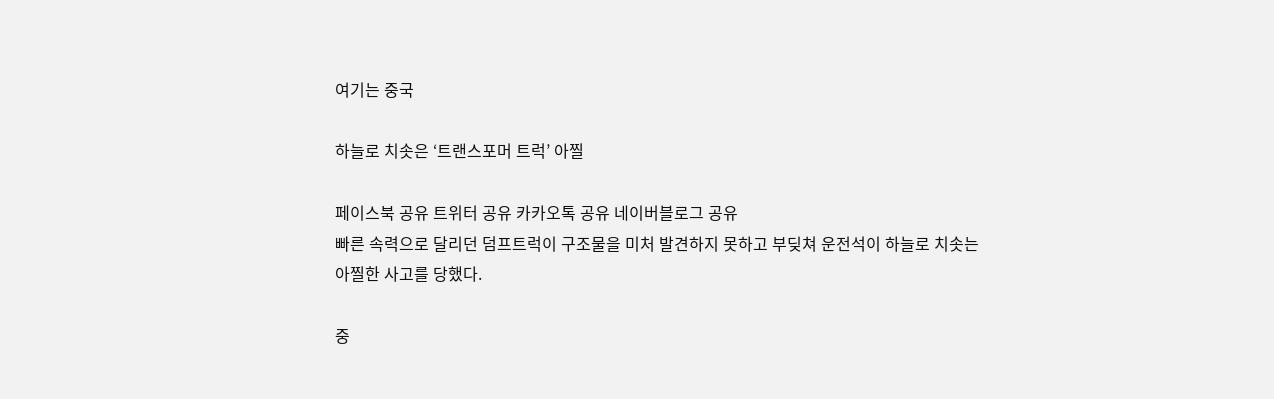여기는 중국

하늘로 치솟은 ‘트랜스포머 트럭’ 아찔

페이스북 공유 트위터 공유 카카오톡 공유 네이버블로그 공유
빠른 속력으로 달리던 덤프트럭이 구조물을 미처 발견하지 못하고 부딪쳐 운전석이 하늘로 치솟는 아찔한 사고를 당했다.

중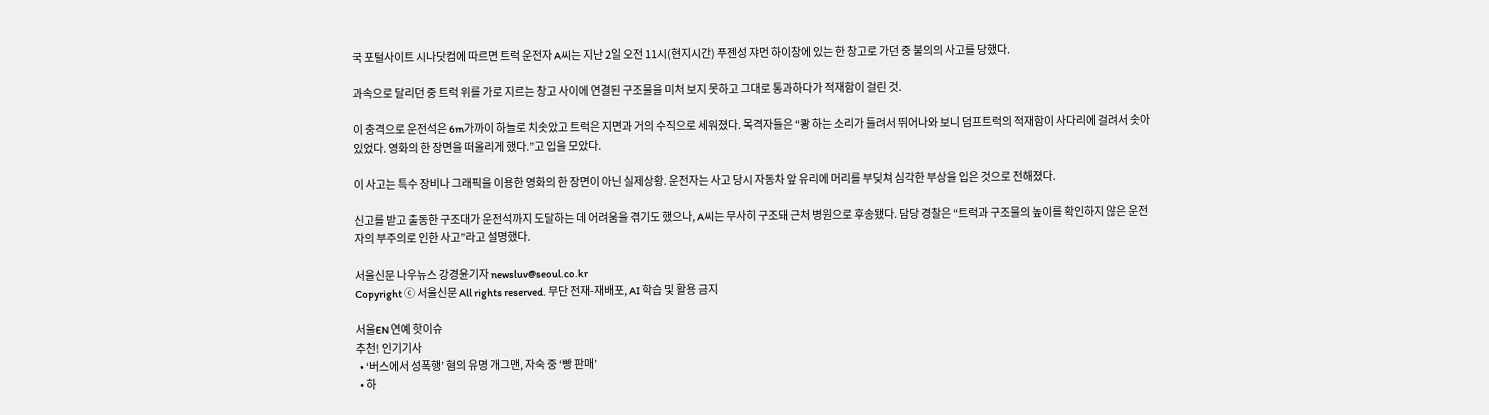국 포털사이트 시나닷컴에 따르면 트럭 운전자 A씨는 지난 2일 오전 11시(현지시간) 푸젠성 쟈먼 하이창에 있는 한 창고로 가던 중 불의의 사고를 당했다.

과속으로 달리던 중 트럭 위를 가로 지르는 창고 사이에 연결된 구조물을 미처 보지 못하고 그대로 통과하다가 적재함이 걸린 것.

이 충격으로 운전석은 6m가까이 하늘로 치솟았고 트럭은 지면과 거의 수직으로 세워졌다. 목격자들은 “쾅 하는 소리가 들려서 뛰어나와 보니 덤프트럭의 적재함이 사다리에 걸려서 솟아있었다. 영화의 한 장면을 떠올리게 했다.”고 입을 모았다.

이 사고는 특수 장비나 그래픽을 이용한 영화의 한 장면이 아닌 실제상황. 운전자는 사고 당시 자동차 앞 유리에 머리를 부딪쳐 심각한 부상을 입은 것으로 전해졌다.

신고를 받고 출동한 구조대가 운전석까지 도달하는 데 어려움을 겪기도 했으나, A씨는 무사히 구조돼 근처 병원으로 후송됐다. 담당 경찰은 “트럭과 구조물의 높이를 확인하지 않은 운전자의 부주의로 인한 사고”라고 설명했다.

서울신문 나우뉴스 강경윤기자 newsluv@seoul.co.kr
Copyright ⓒ 서울신문 All rights reserved. 무단 전재-재배포, AI 학습 및 활용 금지

서울EN 연예 핫이슈
추천! 인기기사
  • ‘버스에서 성폭행’ 혐의 유명 개그맨, 자숙 중 ‘빵 판매’
  • 하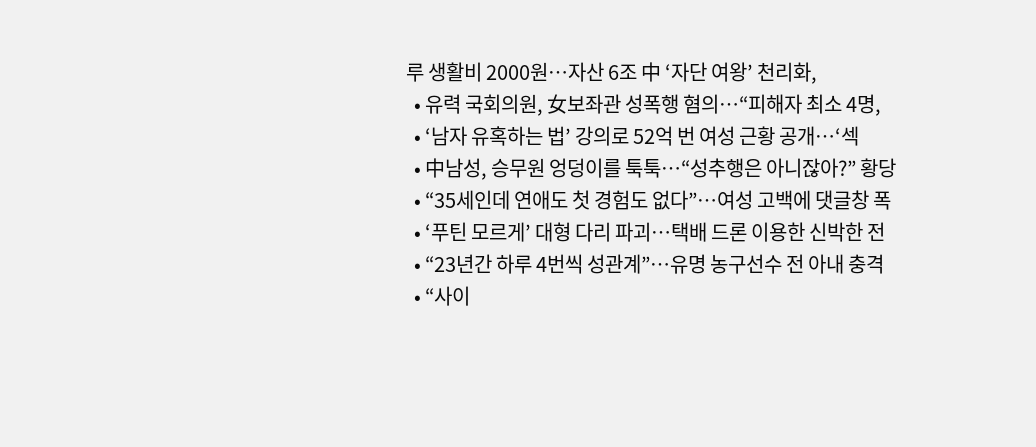루 생활비 2000원…자산 6조 中 ‘자단 여왕’ 천리화,
  • 유력 국회의원, 女보좌관 성폭행 혐의…“피해자 최소 4명,
  • ‘남자 유혹하는 법’ 강의로 52억 번 여성 근황 공개…‘섹
  • 中남성, 승무원 엉덩이를 툭툭…“성추행은 아니잖아?” 황당
  • “35세인데 연애도 첫 경험도 없다”…여성 고백에 댓글창 폭
  • ‘푸틴 모르게’ 대형 다리 파괴…택배 드론 이용한 신박한 전
  • “23년간 하루 4번씩 성관계”…유명 농구선수 전 아내 충격
  • “사이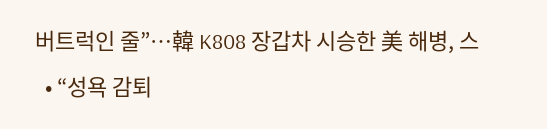버트럭인 줄”…韓 K808 장갑차 시승한 美 해병, 스
  • “성욕 감퇴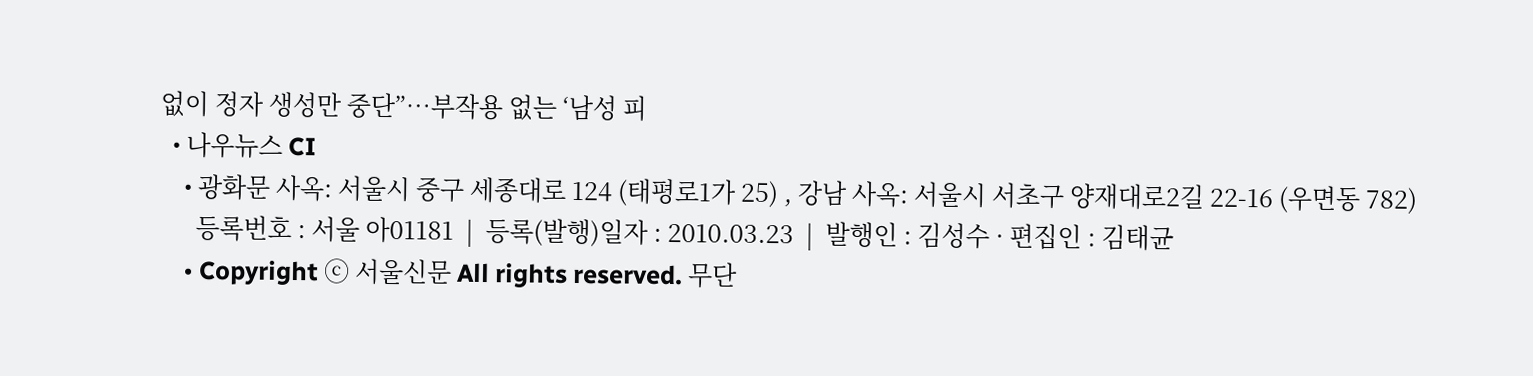없이 정자 생성만 중단”…부작용 없는 ‘남성 피
  • 나우뉴스 CI
    • 광화문 사옥: 서울시 중구 세종대로 124 (태평로1가 25) , 강남 사옥: 서울시 서초구 양재대로2길 22-16 (우면동 782)
      등록번호 : 서울 아01181  |  등록(발행)일자 : 2010.03.23  |  발행인 : 김성수 · 편집인 : 김태균
    • Copyright ⓒ 서울신문 All rights reserved. 무단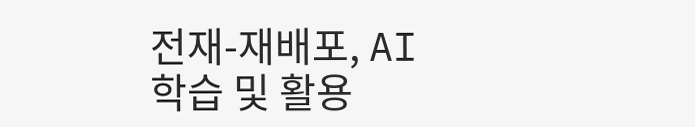전재-재배포, AI 학습 및 활용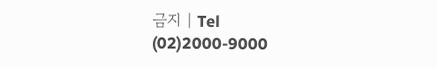금지 | Tel (02)2000-9000